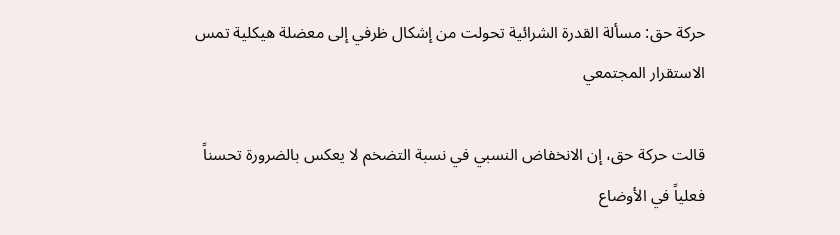حركة حق: مسألة القدرة الشرائية تحولت من إشكال ظرفي إلى معضلة هيكلية تمس الاستقرار المجتمعي

قالت حركة حق، إن الانخفاض النسبي في نسبة التضخم لا يعكس بالضرورة تحسناً فعلياً في الأوضاع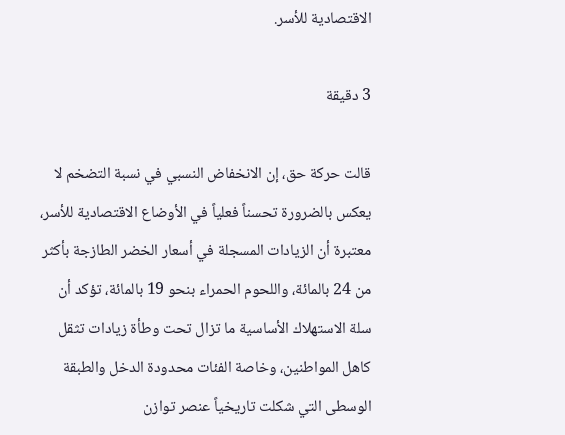الاقتصادية للأسر.

3 دقيقة

قالت حركة حق، إن الانخفاض النسبي في نسبة التضخم لا يعكس بالضرورة تحسناً فعلياً في الأوضاع الاقتصادية للأسر، معتبرة أن الزيادات المسجلة في أسعار الخضر الطازجة بأكثر من 24 بالمائة، واللحوم الحمراء بنحو 19 بالمائة، تؤكد أن سلة الاستهلاك الأساسية ما تزال تحت وطأة زيادات تثقل كاهل المواطنين، وخاصة الفئات محدودة الدخل والطبقة الوسطى التي شكلت تاريخياً عنصر توازن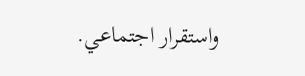واستقرار اجتماعي.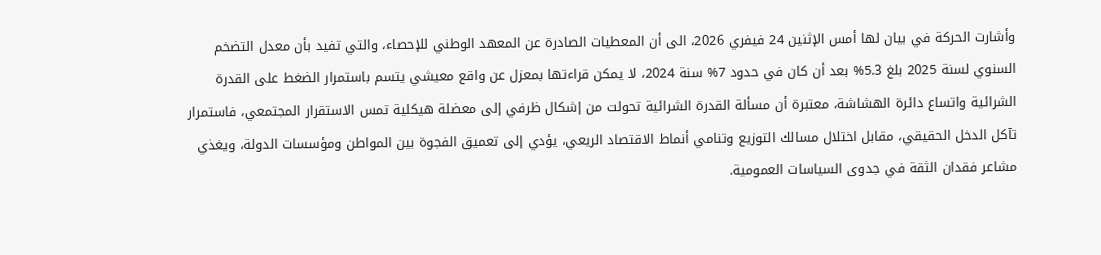وأشارت الحركة في بيان لها أمس الإثنين 24 فيفري 2026، الى أن المعطيات الصادرة عن المعهد الوطني للإحصاء، والتي تفيد بأن معدل التضخم السنوي لسنة 2025 بلغ 5.3% بعد أن كان في حدود 7% سنة 2024، لا يمكن قراءتها بمعزل عن واقع معيشي يتسم باستمرار الضغط على القدرة الشرائية واتساع دائرة الهشاشة، معتبرة أن مسألة القدرة الشرائية تحولت من إشكال ظرفي إلى معضلة هيكلية تمس الاستقرار المجتمعي، فاستمرار تآكل الدخل الحقيقي، مقابل اختلال مسالك التوزيع وتنامي أنماط الاقتصاد الريعي، يؤدي إلى تعميق الفجوة بين المواطن ومؤسسات الدولة، ويغذي مشاعر فقدان الثقة في جدوى السياسات العمومية.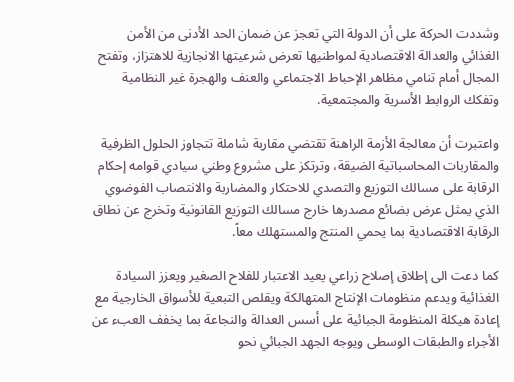وشددت الحركة على أن الدولة التي تعجز عن ضمان الحد الأدنى من الأمن الغذائي والعدالة الاقتصادية لمواطنيها تعرض شرعيتها الانجازية للاهتزاز، وتفتح المجال أمام تنامي مظاهر الإحباط الاجتماعي والعنف والهجرة غير النظامية وتفكك الروابط الأسرية والمجتمعية.

واعتبرت أن معالجة الأزمة الراهنة تقتضي مقاربة شاملة تتجاوز الحلول الظرفية والمقاربات المحاسباتية الضيقة، وترتكز على مشروع وطني سيادي قوامه إحكام الرقابة على مسالك التوزيع والتصدي للاحتكار والمضاربة والانتصاب الفوضوي الذي يمثل عرض بضائع مصدرها خارج مسالك التوزيع القانونية وتخرج عن نطاق الرقابة الاقتصادية بما يحمي المنتج والمستهلك معاً.

كما دعت الى إطلاق إصلاح زراعي يعيد الاعتبار للفلاح الصغير ويعزز السيادة الغذائية ويدعم منظومات الإنتاج المتهالكة ويقلص التبعية للأسواق الخارجية مع إعادة هيكلة المنظومة الجبائية على أسس العدالة والنجاعة بما يخفف العبء عن الأجراء والطبقات الوسطى ويوجه الجهد الجبائي نحو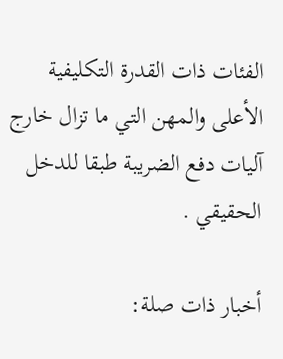الفئات ذات القدرة التكليفية الأعلى والمهن التي ما تزال خارج آليات دفع الضريبة طبقا للدخل الحقيقي .

أخبار ذات صلة: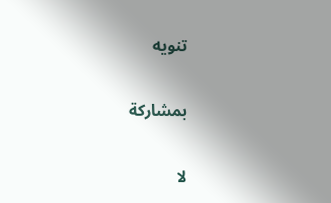تنويه

بمشاركة

لا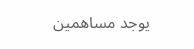يوجد مساهمين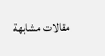مقالات مشابهة